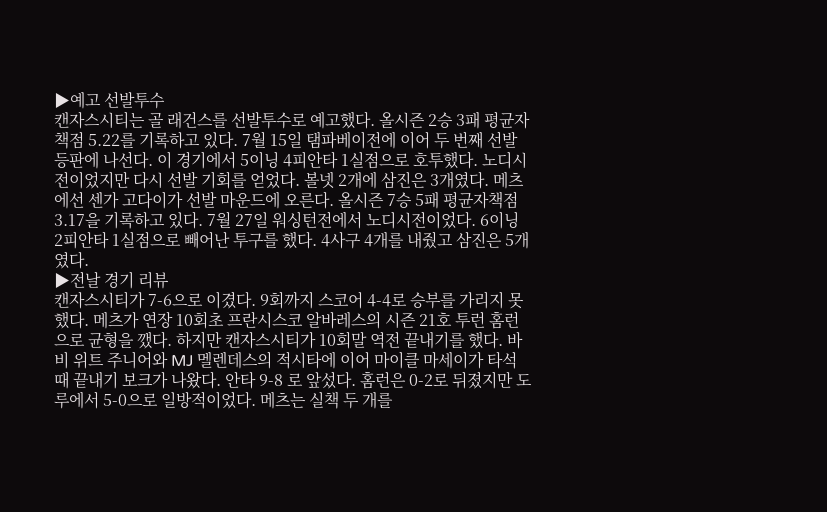▶예고 선발투수
캔자스시티는 골 래건스를 선발투수로 예고했다. 올시즌 2승 3패 평균자책점 5.22를 기록하고 있다. 7월 15일 탬파베이전에 이어 두 번째 선발 등판에 나선다. 이 경기에서 5이닝 4피안타 1실점으로 호투했다. 노디시전이었지만 다시 선발 기회를 얻었다. 볼넷 2개에 삼진은 3개였다. 메츠에선 센가 고다이가 선발 마운드에 오른다. 올시즌 7승 5패 평균자책점 3.17을 기록하고 있다. 7월 27일 워싱턴전에서 노디시전이었다. 6이닝 2피안타 1실점으로 빼어난 투구를 했다. 4사구 4개를 내줬고 삼진은 5개였다.
▶전날 경기 리뷰
캔자스시티가 7-6으로 이겼다. 9회까지 스코어 4-4로 승부를 가리지 못했다. 메츠가 연장 10회초 프란시스코 알바레스의 시즌 21호 투런 홈런으로 균형을 깼다. 하지만 캔자스시티가 10회말 역전 끝내기를 했다. 바비 위트 주니어와 MJ 멜렌데스의 적시타에 이어 마이클 마세이가 타석 때 끝내기 보크가 나왔다. 안타 9-8 로 앞섰다. 홈런은 0-2로 뒤졌지만 도루에서 5-0으로 일방적이었다. 메츠는 실책 두 개를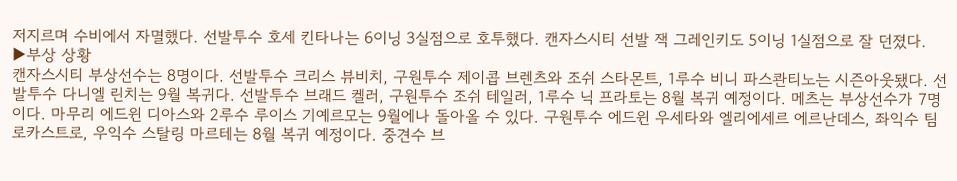저지르며 수비에서 자멸했다. 선발투수 호세 킨타나는 6이닝 3실점으로 호투했다. 캔자스시티 선발 잭 그레인키도 5이닝 1실점으로 잘 던졌다.
▶부상 상황
캔자스시티 부상선수는 8명이다. 선발투수 크리스 뷰비치, 구원투수 제이콥 브렌츠와 조쉬 스타몬트, 1루수 비니 파스콴티노는 시즌아웃됐다. 선발투수 다니엘 린치는 9월 복귀다. 선발투수 브래드 켈러, 구원투수 조쉬 테일러, 1루수 닉 프라토는 8월 복귀 예정이다. 메츠는 부상선수가 7명이다. 마무리 에드윈 디아스와 2루수 루이스 기예르모는 9월에나 돌아올 수 있다. 구원투수 에드윈 우세타와 엘리에세르 에르난데스, 좌익수 팀 로카스트로, 우익수 스탈링 마르테는 8월 복귀 예정이다. 중견수 브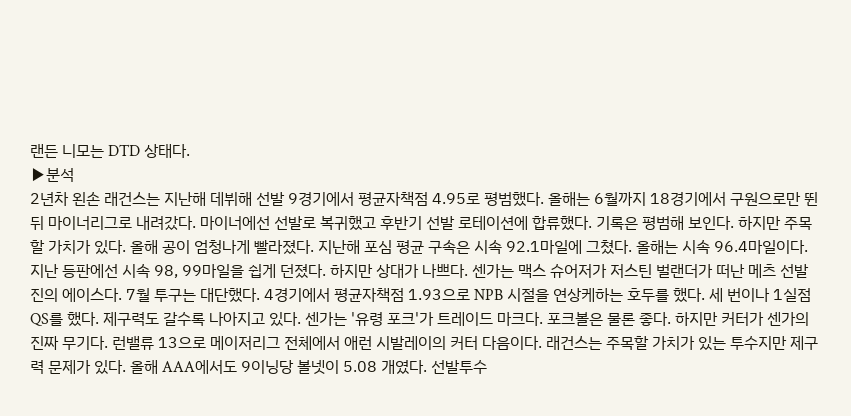랜든 니모는 DTD 상태다.
▶분석
2년차 왼손 래건스는 지난해 데뷔해 선발 9경기에서 평균자책점 4.95로 평범했다. 올해는 6월까지 18경기에서 구원으로만 뛴 뒤 마이너리그로 내려갔다. 마이너에선 선발로 복귀했고 후반기 선발 로테이션에 합류했다. 기록은 평범해 보인다. 하지만 주목할 가치가 있다. 올해 공이 엄청나게 빨라졌다. 지난해 포심 평균 구속은 시속 92.1마일에 그쳤다. 올해는 시속 96.4마일이다. 지난 등판에선 시속 98, 99마일을 쉽게 던졌다. 하지만 상대가 나쁘다. 센가는 맥스 슈어저가 저스틴 벌랜더가 떠난 메츠 선발진의 에이스다. 7월 투구는 대단했다. 4경기에서 평균자책점 1.93으로 NPB 시절을 연상케하는 호두를 했다. 세 번이나 1실점 QS를 했다. 제구력도 갈수록 나아지고 있다. 센가는 '유령 포크'가 트레이드 마크다. 포크볼은 물론 좋다. 하지만 커터가 센가의 진짜 무기다. 런밸류 13으로 메이저리그 전체에서 애런 시발레이의 커터 다음이다. 래건스는 주목할 가치가 있는 투수지만 제구력 문제가 있다. 올해 AAA에서도 9이닝당 볼넷이 5.08 개였다. 선발투수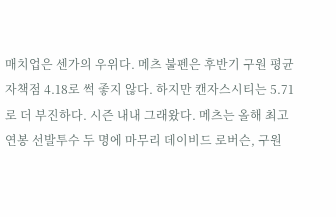매치업은 센가의 우위다. 메츠 불펜은 후반기 구원 평균자책점 4.18로 썩 좋지 않다. 하지만 캔자스시티는 5.71로 더 부진하다. 시즌 내내 그래왔다. 메츠는 올해 최고 연봉 선발투수 두 명에 마무리 데이비드 로버슨, 구원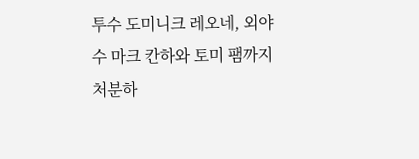투수 도미니크 레오네, 외야수 마크 칸하와 토미 팸까지 처분하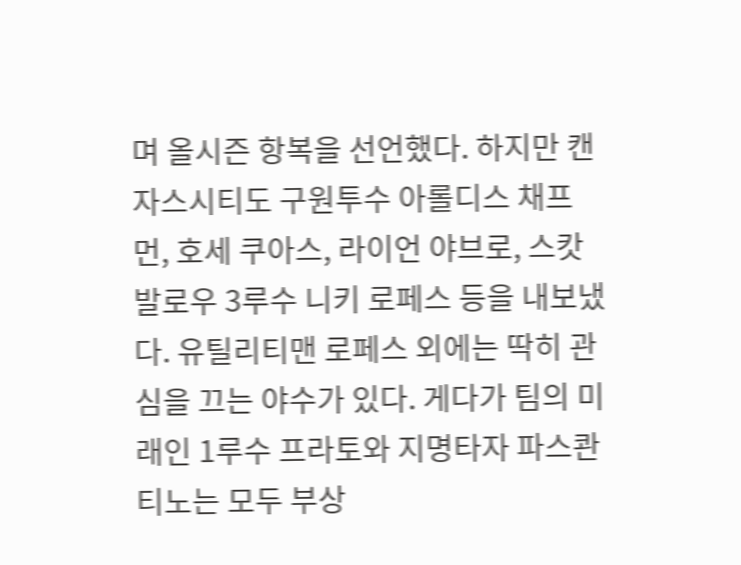며 올시즌 항복을 선언했다. 하지만 캔자스시티도 구원투수 아롤디스 채프먼, 호세 쿠아스, 라이언 야브로, 스캇 발로우 3루수 니키 로페스 등을 내보냈다. 유틸리티맨 로페스 외에는 딱히 관심을 끄는 야수가 있다. 게다가 팀의 미래인 1루수 프라토와 지명타자 파스콴티노는 모두 부상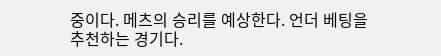중이다. 메츠의 승리를 예상한다. 언더 베팅을 추천하는 경기다.